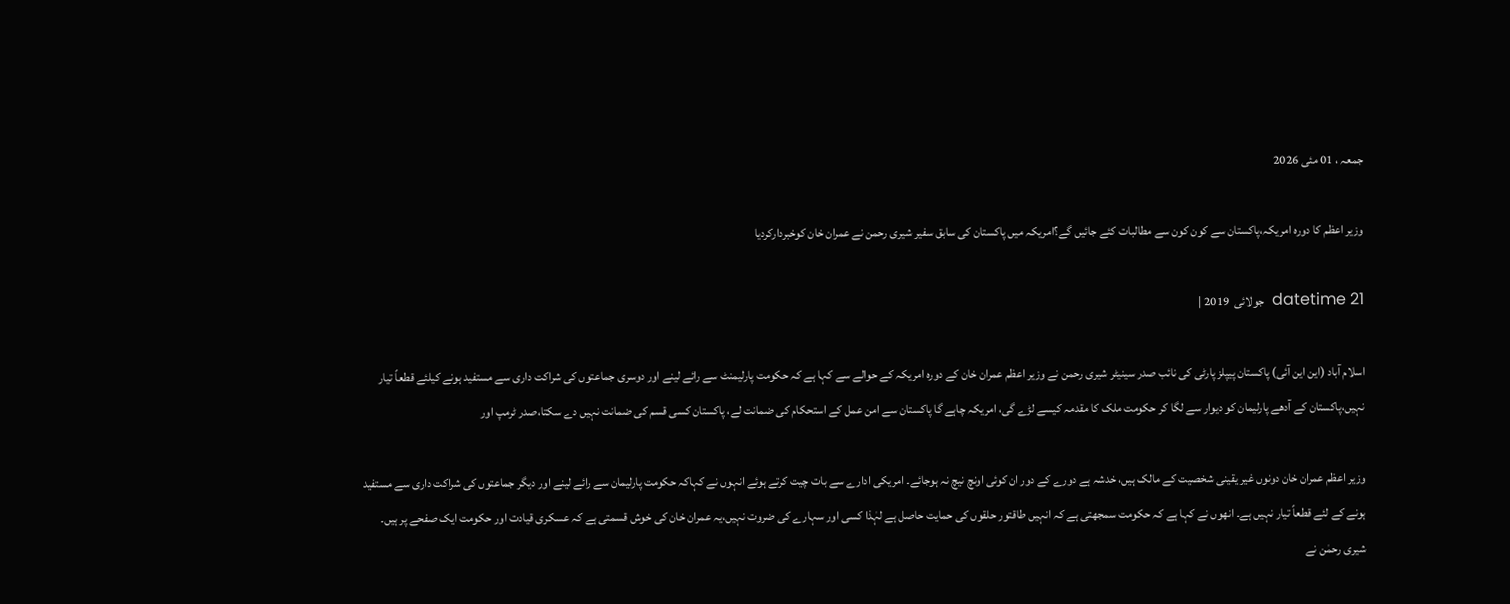جمعہ ، 01 مئی 2026

وزیر اعظم کا دورہ امریکہ،پاکستان سے کون کون سے مطالبات کئے جائیں گے؟امریکہ میں پاکستان کی سابق سفیر شیری رحمن نے عمران خان کوخبردارکردیا

datetime 21  جولائی  2019 |

اسلام آباد (این این آئی) پاکستان پیپلز پارٹی کی نائب صدر سینیٹر شیری رحمن نے وزیر اعظم عمران خان کے دورہ امریکہ کے حوالے سے کہا ہے کہ حکومت پارلیمنٹ سے رائے لینے اور دوسری جماعتوں کی شراکت داری سے مستفید ہونے کیلئے قطعاً تیار نہیں،پاکستان کے آدھے پارلیمان کو دیوار سے لگا کر حکومت ملک کا مقدمہ کیسے لڑے گی، امریکہ چاہے گا پاکستان سے امن عمل کے استحکام کی ضمانت لے، پاکستان کسی قسم کی ضمانت نہیں دے سکتا،صدر ٹرمپ اور

وزیر اعظم عمران خان دونوں غیر یقینی شخصیت کے مالک ہیں، خدشہ ہے دورے کے دور ان کوئی اونچ نیچ نہ ہوجائے۔ امریکی ادارے سے بات چیت کرتے ہوئے انہوں نے کہاکہ حکومت پارلیمان سے رائے لینے اور دیگر جماعتوں کی شراکت داری سے مستفید ہونے کے لئے قطعاً تیار نہیں ہے۔ انھوں نے کہا ہے کہ حکومت سمجھتی ہے کہ انہیں طاقتور حلقوں کی حمایت حاصل ہے لہٰذا کسی اور سہارے کی ضروت نہیں،یہ عمران خان کی خوش قسمتی ہے کہ عسکری قیادت اور حکومت ایک صفحے پر ہیں۔ شیری رحمٰن نے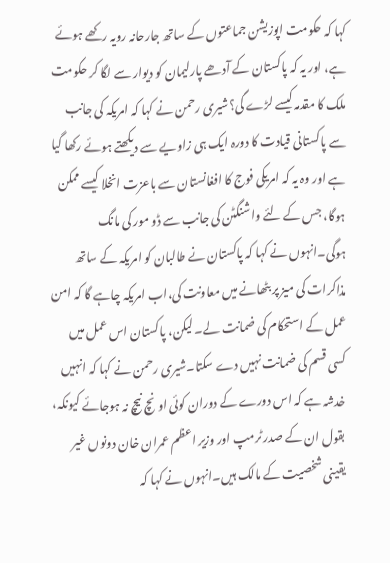کہا کہ حکومت اپوزیشن جماعتوں کے ساتھ جارحانہ رویہ رکھے ہوئے ہے، اور یہ کہ پاکستان کے آدھے پارلیمان کو دیوار سے لگا کر حکومت ملک کا مقدمہ کیسے لڑے گی؟شیری رحمن نے کہا کہ امریکہ کی جانب سے پاکستانی قیادت کا دورہ ایک ہی زاویے سے دیکھتے ہوئے رکھا گیا ہے اور وہ یہ کہ امریکی فوج کا افغانستان سے باعزت انخلا کیسے ممکن ہوگا، جس کے لئے واشنگٹن کی جانب سے ڈو مور کی مانگ ہوگی۔انہوں نے کہا کہ پاکستان نے طالبان کو امریکہ کے ساتھ مذاکرات کی میز پر بٹھانے میں معاونت کی،اب امریکہ چاہے گا کہ امن عمل کے استحکام کی ضمانت لے۔ لیکن، پاکستان اس عمل میں کسی قسم کی ضمانت نہیں دے سکتا۔شیری رحمن نے کہا کہ انہیں خدشہ ہے کہ اس دورے کے دوران کوئی اونچ نیچ نہ ہوجائے کیونکہ، بقول ان کے صدر ٹرمپ اور وزیر اعظم عمران خان دونوں غیر یقینی شخصیت کے مالک ہیں۔انہوں نے کہا کہ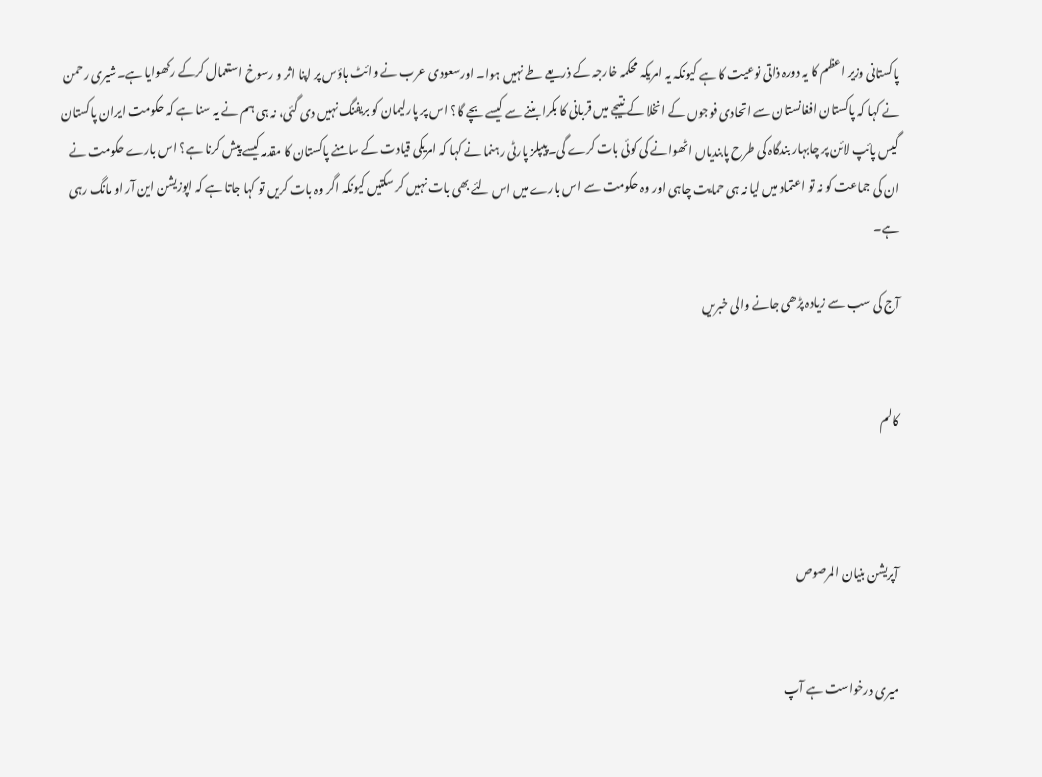پاکستانی وزیر اعظم کا یہ دورہ ذاتی نوعیت کا ہے کیونکہ یہ امریکہ محکمہ خارجہ کے ذریعے طے نہیں ہوا۔ اورسعودی عرب نے وائٹ ہاؤس پر اپنا اثر و رسوخ استعمال کرکے رکھوایا ہے۔شیری رحمن نے کہا کہ پاکستان افغانستان سے اتحادی فوجوں کے انخلا کے نتیجے میں قربانی کا بکرا بننے سے کیسے بچے گا؟ اس پر پارلیمان کو بریفنگ نہیں دی گئی، نہ ہی ہم نے یہ سنا ہے کہ حکومت ایران پاکستان گیس پائپ لائن پر چابہار بندگاہ کی طرح پابندیاں اٹھوانے کی کوئی بات کرے گی۔پیپلز پارٹی رہنما نے کہا کہ امریکی قیادت کے سامنے پاکستان کا مقدمہ کیسے پیش کرنا ہے؟ اس بارے حکومت نے ان کی جماعت کو نہ تو اعتماد میں لیا نہ ہی حمایت چاہی اور وہ حکومت سے اس بارے میں اس لئے بھی بات نہیں کر سکتیں کیونکہ اگر وہ بات کریں تو کہا جاتا ہے کہ اپوزیشن این آر او مانگ رہی ہے۔

آج کی سب سے زیادہ پڑھی جانے والی خبریں


کالم



آپریشن بنیان المرصوص


میری درخواست ہے آپ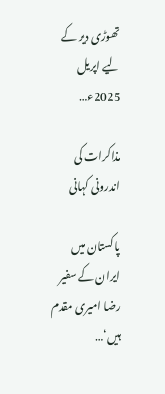تھوڑی دیر کے لیے اپریل 2025ء…

مذاکرات کی اندرونی کہانی

پاکستان میں ایران کے سفیر رضا امیری مقدم ہیں‘…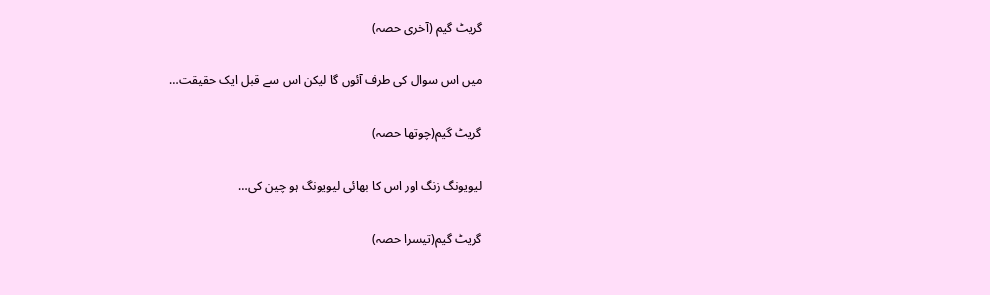گریٹ گیم (آخری حصہ)

میں اس سوال کی طرف آئوں گا لیکن اس سے قبل ایک حقیقت…

گریٹ گیم(چوتھا حصہ)

لیویونگ زنگ اور اس کا بھائی لیویونگ ہو چین کی…

گریٹ گیم(تیسرا حصہ)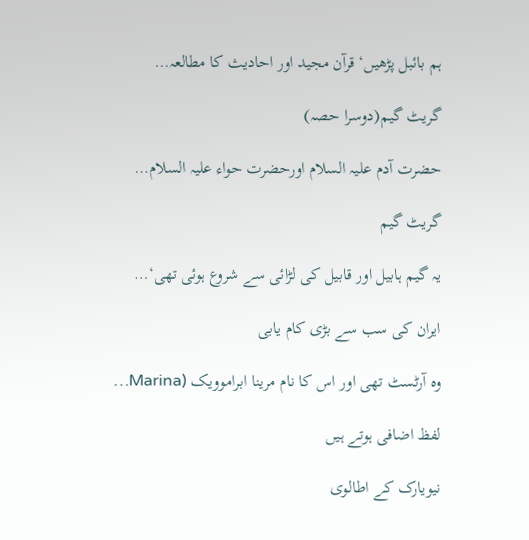ہم بائبل پڑھیں‘ قرآن مجید اور احادیث کا مطالعہ…

گریٹ گیم(دوسرا حصہ)

حضرت آدم علیہ السلام اورحضرت حواء علیہ السلام…

گریٹ گیم

یہ گیم ہابیل اور قابیل کی لڑائی سے شروع ہوئی تھی‘…

ایران کی سب سے بڑی کام یابی

وہ آرٹسٹ تھی اور اس کا نام مرینا ابراموویک (Marina…

لفظ اضافی ہوتے ہیں

نیویارک کے اطالوی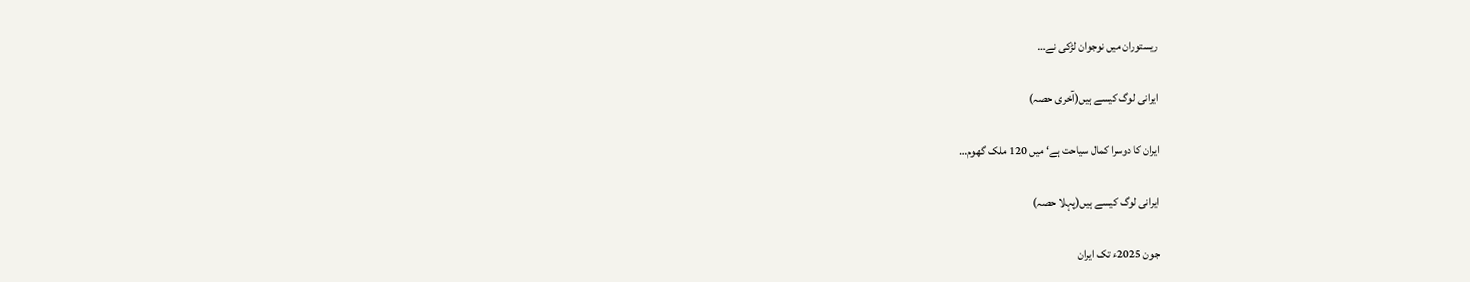ریستوران میں نوجوان لڑکی نے…

ایرانی لوگ کیسے ہیں(آخری حصہ)

ایران کا دوسرا کمال سیاحت ہے‘ میں 120 ملک گھوم…

ایرانی لوگ کیسے ہیں(پہلا حصہ)

جون 2025ء تک ایران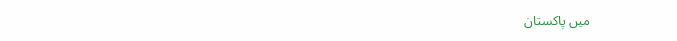میں پاکستان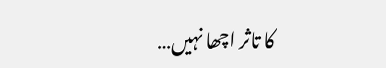کا تاثر اچھا نہیں…